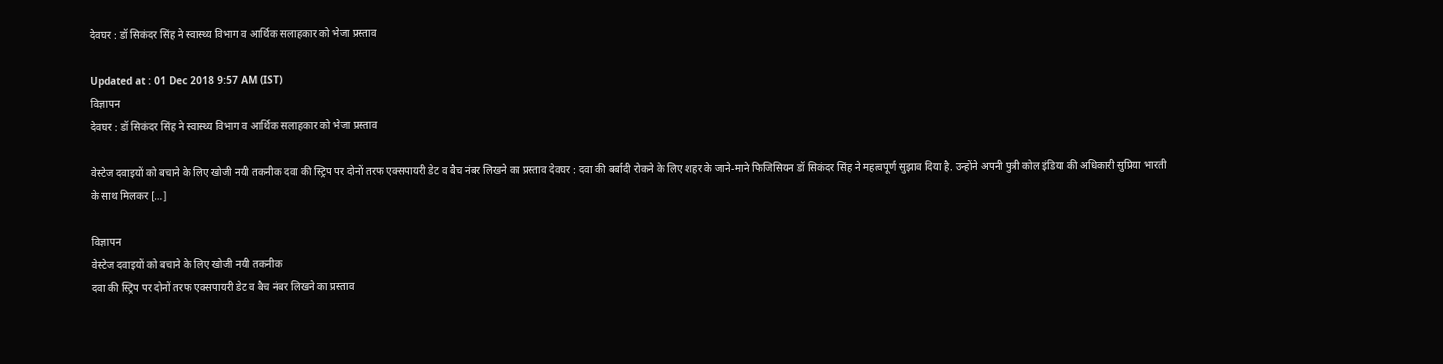देवघर : डॉ सिकंदर सिंह ने स्वास्थ्य विभाग व आर्थिक सलाहकार को भेजा प्रस्ताव

Updated at : 01 Dec 2018 9:57 AM (IST)
विज्ञापन
देवघर : डॉ सिकंदर सिंह ने स्वास्थ्य विभाग व आर्थिक सलाहकार को भेजा प्रस्ताव

वेस्टेज दवाइयों को बचाने के लिए खोजी नयी तकनीक दवा की स्ट्रिप पर दोनों तरफ एक्सपायरी डेट व बैच नंबर लिखने का प्रस्ताव देवघर : दवा की बर्बादी रोकने के लिए शहर के जाने-माने फिजिसियन डॉ सिकंदर सिंह ने महत्वपूर्ण सुझाव दिया है. उन्होंने अपनी पुत्री कोल इंडिया की अधिकारी सुप्रिया भारती के साथ मिलकर […]

विज्ञापन
वेस्टेज दवाइयों को बचाने के लिए खोजी नयी तकनीक
दवा की स्ट्रिप पर दोनों तरफ एक्सपायरी डेट व बैच नंबर लिखने का प्रस्ताव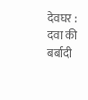देवघर : दवा की बर्बादी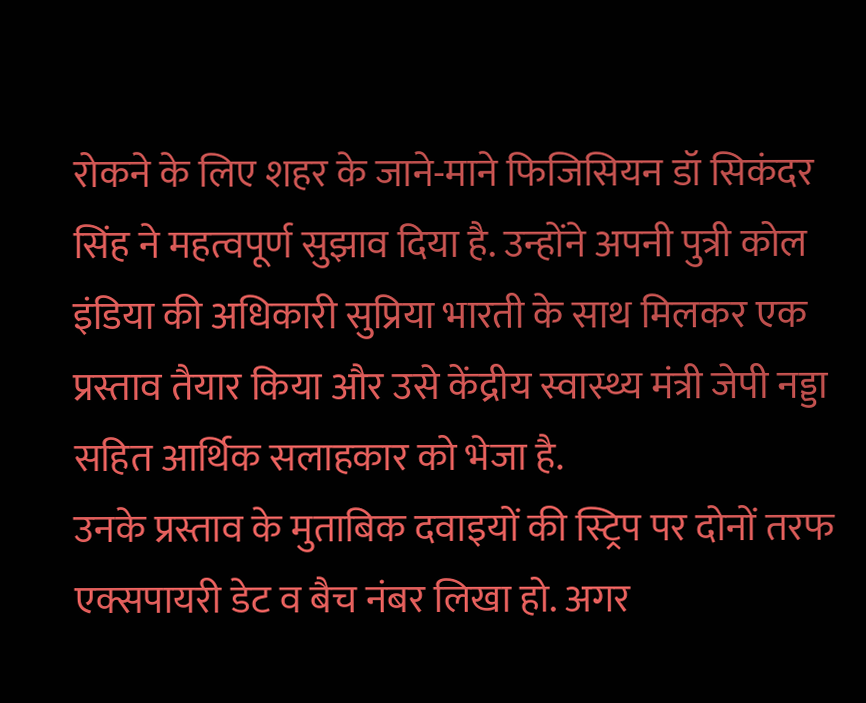रोकने के लिए शहर के जाने-माने फिजिसियन डॉ सिकंदर सिंह ने महत्वपूर्ण सुझाव दिया है. उन्होंने अपनी पुत्री कोल इंडिया की अधिकारी सुप्रिया भारती के साथ मिलकर एक प्रस्ताव तैयार किया और उसे केंद्रीय स्वास्थ्य मंत्री जेपी नड्डा सहित आर्थिक सलाहकार को भेजा है.
उनके प्रस्ताव के मुताबिक दवाइयों की स्ट्रिप पर दोनों तरफ एक्सपायरी डेट व बैच नंबर लिखा हो. अगर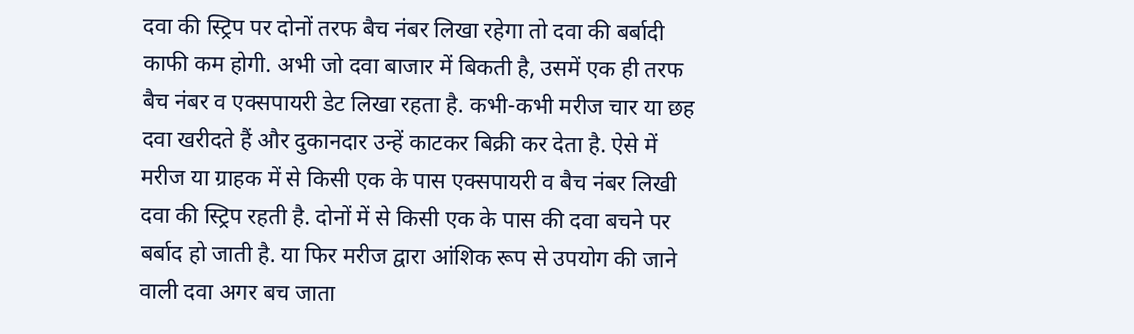दवा की स्ट्रिप पर दोनों तरफ बैच नंबर लिखा रहेगा तो दवा की बर्बादी काफी कम होगी. अभी जो दवा बाजार में बिकती है, उसमें एक ही तरफ बैच नंबर व एक्सपायरी डेट लिखा रहता है. कभी-कभी मरीज चार या छह दवा खरीदते हैं और दुकानदार उन्हें काटकर बिक्री कर देता है. ऐसे में मरीज या ग्राहक में से किसी एक के पास एक्सपायरी व बैच नंबर लिखी दवा की स्ट्रिप रहती है. दोनों में से किसी एक के पास की दवा बचने पर बर्बाद हो जाती है. या फिर मरीज द्वारा आंशिक रूप से उपयोग की जाने वाली दवा अगर बच जाता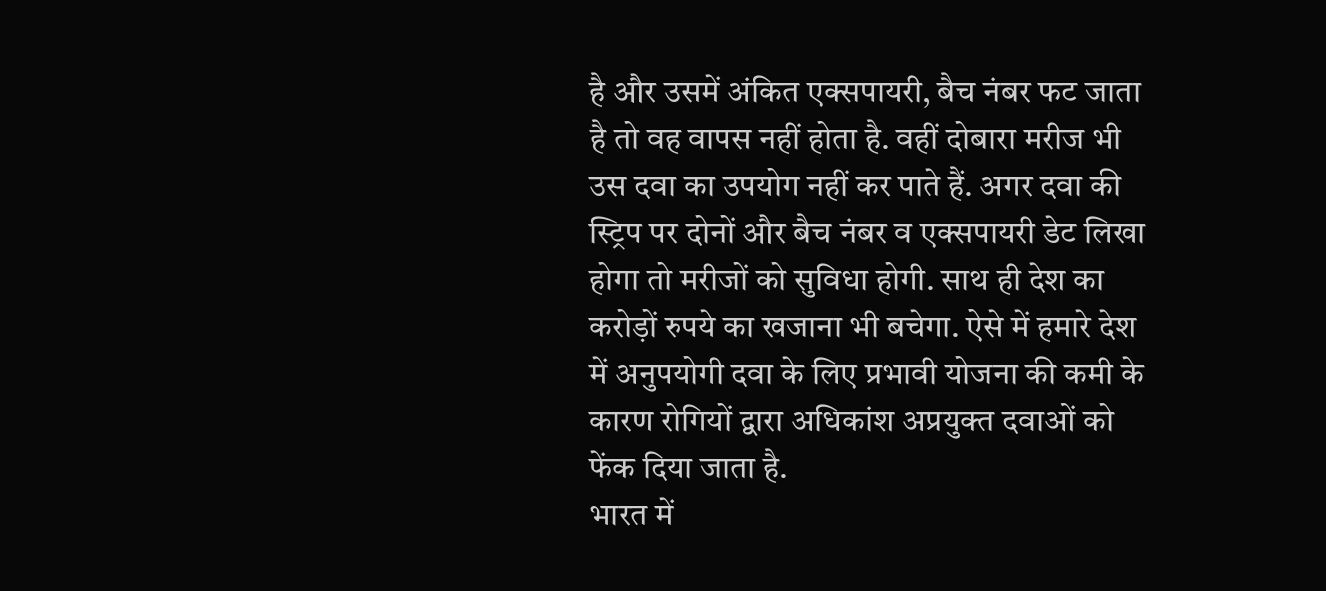है और उसमें अंकित एक्सपायरी, बैच नंबर फट जाता है तो वह वापस नहीं होता है. वहीं दोबारा मरीज भी उस दवा का उपयोग नहीं कर पाते हैं. अगर दवा की स्ट्रिप पर दोनों और बैच नंबर व एक्सपायरी डेट लिखा होगा तो मरीजों को सुविधा होगी. साथ ही देश का करोड़ों रुपये का खजाना भी बचेगा. ऐसे में हमारे देश में अनुपयोगी दवा के लिए प्रभावी योजना की कमी के कारण रोगियों द्वारा अधिकांश अप्रयुक्त दवाओं को फेंक दिया जाता है.
भारत में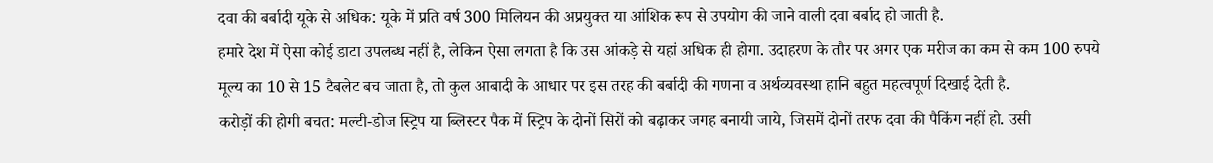दवा की बर्बादी यूके से अधिक: यूके में प्रति वर्ष 300 मिलियन की अप्रयुक्त या आंशिक रूप से उपयोग की जाने वाली दवा बर्बाद हो जाती है.
हमारे देश में ऐसा कोई डाटा उपलब्ध नहीं है, लेकिन ऐसा लगता है कि उस आंकड़े से यहां अधिक ही होगा. उदाहरण के तौर पर अगर एक मरीज का कम से कम 100 रुपये मूल्य का 10 से 15 टैबलेट बच जाता है, तो कुल आबादी के आधार पर इस तरह की बर्बादी की गणना व अर्थव्यवस्था हानि बहुत महत्वपूर्ण दिखाई देती है.
करोड़ों की होगी बचत: मल्टी-डोज स्ट्रिप या ब्लिस्टर पैक में स्ट्रिप के दोनों सिरों को बढ़ाकर जगह बनायी जाये, जिसमें दोनों तरफ दवा की पैकिंग नहीं हो. उसी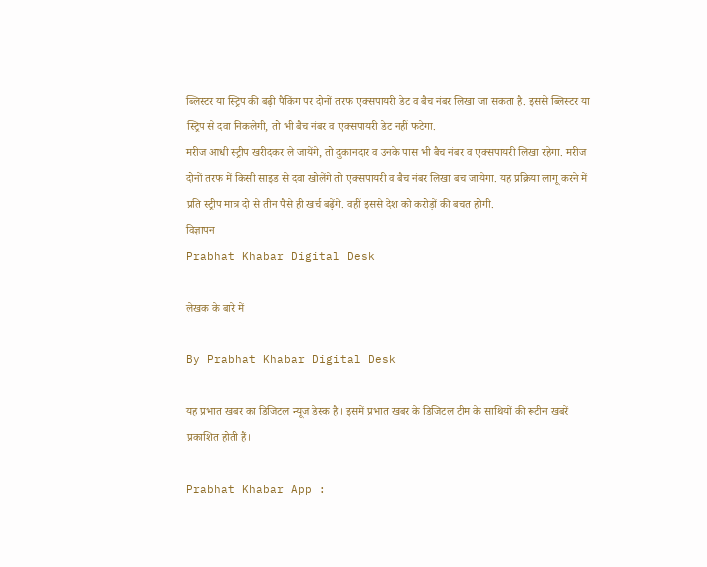ब्लिस्टर या स्ट्रिप की बढ़ी पैकिंग पर दोनों तरफ एक्सपायरी डेट व बैच नंबर लिखा जा सकता है. इससे ब्लिस्टर या स्ट्रिप से दवा निकलेगी, तो भी बैच नंबर व एक्सपायरी डेट नहीं फटेगा.
मरीज आधी स्ट्रीप खरीदकर ले जायेंगे, तो दुकानदार व उनके पास भी बैच नंबर व एक्सपायरी लिखा रहेगा. मरीज दोनों तरफ में किसी साइड से दवा खोलेंगे तो एक्सपायरी व बैच नंबर लिखा बच जायेगा. यह प्रक्रिया लागू करने में प्रति स्ट्रीप मात्र दो से तीन पैसे ही खर्च बढ़ेंगे. वहीं इससे देश को करोड़ों की बचत होगी.
विज्ञापन
Prabhat Khabar Digital Desk

लेखक के बारे में

By Prabhat Khabar Digital Desk

यह प्रभात खबर का डिजिटल न्यूज डेस्क है। इसमें प्रभात खबर के डिजिटल टीम के साथियों की रूटीन खबरें प्रकाशित होती हैं।

Prabhat Khabar App :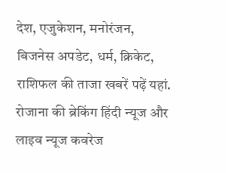देश, एजुकेशन, मनोरंजन, बिजनेस अपडेट, धर्म, क्रिकेट, राशिफल की ताजा खबरें पढ़ें यहां. रोजाना की ब्रेकिंग हिंदी न्यूज और लाइव न्यूज कवरेज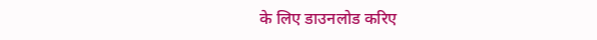के लिए डाउनलोड करिए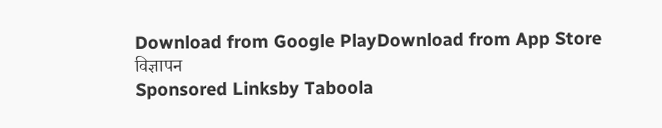Download from Google PlayDownload from App Store
विज्ञापन
Sponsored Linksby Taboola